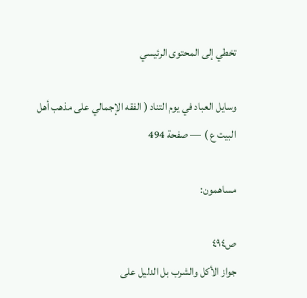تخطي إلى المحتوى الرئيسي

وسايل العباد في يوم التناد ( الفقه الإجمالي على مذهب أهل البيت ع ) — صفحة 494

مساهمون:

ص٤٩٤
جواز الأكل والشرب بل الدليل على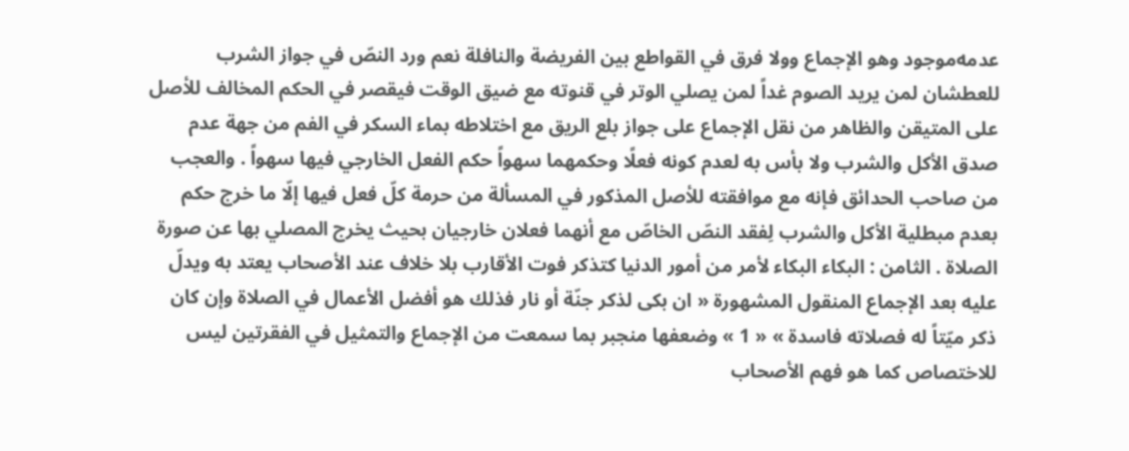عدمه‌موجود وهو الإجماع وولا فرق في القواطع بين الفريضة والنافلة نعم ورد النصّ في جواز الشرب للعطشان لمن يريد الصوم غداً لمن يصلي الوتر في قنوته مع ضيق الوقت فيقصر في الحكم المخالف للأصل على المتيقن والظاهر من نقل الإجماع على جواز بلع الريق مع اختلاطه بماء السكر في الفم من جهة عدم صدق الأكل والشرب ولا بأس به لعدم كونه فعلًا وحكمهما سهواً حكم الفعل الخارجي فيها سهواً . والعجب من صاحب الحدائق فإنه مع موافقته للأصل المذكور في المسألة من حرمة كلّ فعل فيها إلّا ما خرج حكم بعدم مبطلية الأكل والشرب لِفقد النصّ الخاصّ مع أنهما فعلان خارجيان بحيث يخرج المصلي بها عن صورة الصلاة . الثامن : البكاء البكاء لأمر من أمور الدنيا كتذكر فوت الأقارب بلا خلاف عند الأصحاب يعتد به ويدلّ عليه بعد الإجماع المنقول المشهورة « ان بكى لذكر جنّة أو نار فذلك هو أفضل الأعمال في الصلاة وإن كان ذكر ميّتاً له فصلاته فاسدة » « 1 » وضعفها منجبر بما سمعت من الإجماع والتمثيل في الفقرتين ليس للاختصاص كما هو فهم الأصحاب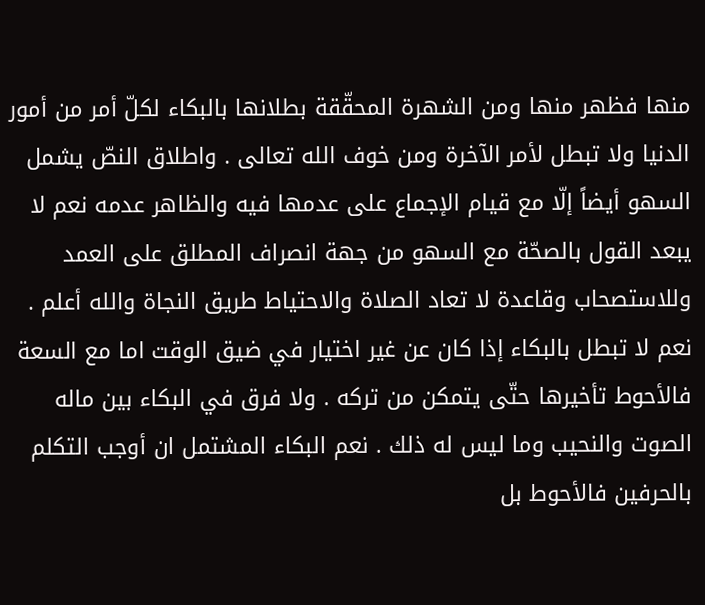منها فظهر منها ومن الشهرة المحقّقة بطلانها بالبكاء لكلّ أمر من أمور الدنيا ولا تبطل لأمر الآخرة ومن خوف الله تعالى . واطلاق النصّ يشمل السهو أيضاً إلّا مع قيام الإجماع على عدمها فيه والظاهر عدمه نعم لا يبعد القول بالصحّة مع السهو من جهة انصراف المطلق على العمد وللاستصحاب وقاعدة لا تعاد الصلاة والاحتياط طريق النجاة والله أعلم . نعم لا تبطل بالبكاء إذا كان عن غير اختيار في ضيق الوقت اما مع السعة فالأحوط تأخيرها حتّى يتمكن من تركه . ولا فرق في البكاء بين ماله الصوت والنحيب وما ليس له ذلك . نعم البكاء المشتمل ان أوجب التكلم بالحرفين فالأحوط بل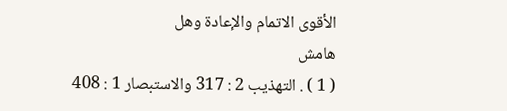الأقوى الاتمام والإعادة وهل
هامش
( 1 ) . التهذيب 2 : 317 والاستبصار 1 : 408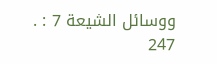ووسائل الشيعة 7 : . 247